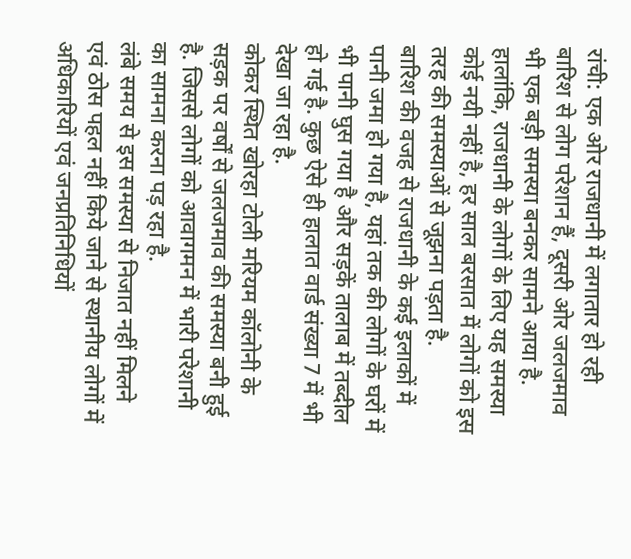रांची: एक ओर राजधानी में लगातार हो रही बारिश से लोग परेशान हैं, दूसरी ओर जलजमाव भी एक बड़ी समस्या बनकर सामने आया है. हालांकि, राजधानी के लोगों के लिए यह समस्या कोई नयी नहीं है, हर साल बरसात में लोगों को इस तरह की समस्याओं से जूझना पड़ता है.
बारिश की वजह से राजधानी के कई इलाकों में पानी जमा हो गया है, यहां तक की लोगों के घरों में भी पानी घुस गया है और सड़कें तालाब में तब्दील हो गई है. कुछ ऐसे ही हालात वार्ड संख्या 7 में भी देखा जा रहा है.
कोकर स्थित खोरहा टोली मरियम कॉलोनी के सड़क पर वर्षों से जलजमाव की समस्या बनी हुई है. जिससे लोगों को आवागमन में भारी परेशानी का सामना करना पड़ रहा है.
लंबे समय से इस समस्या से निजात नहीं मिलने एवं ठोस पहल नहीं किये जाने से स्थानीय लोगों में अधिकारियों एवं जनप्रतिनिधियों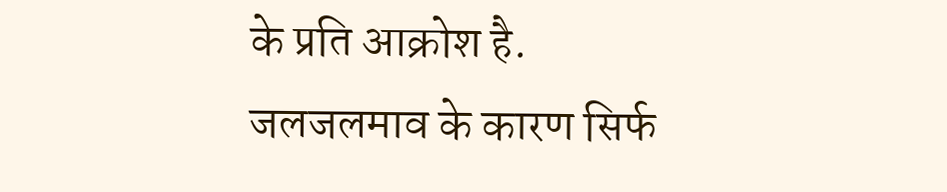के प्रति आक्रोश है.
जलजलमाव के कारण सिर्फ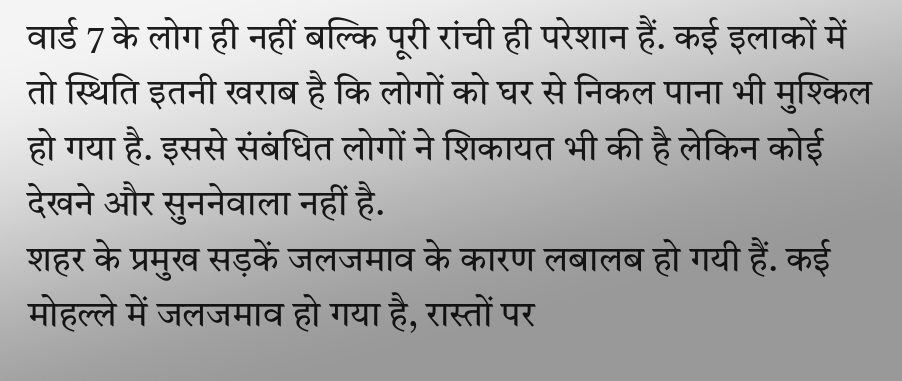वार्ड 7 के लोग ही नहीं बल्कि पूरी रांची ही परेशान हैं. कई इलाकों में तो स्थिति इतनी खराब है कि लोगों को घर से निकल पाना भी मुश्किल हो गया है. इससे संबंधित लोगों ने शिकायत भी की है लेकिन कोई देखने और सुननेवाला नहीं है.
शहर के प्रमुख सड़कें जलजमाव के कारण लबालब हो गयी हैं. कई मोहल्ले में जलजमाव हो गया है, रास्तों पर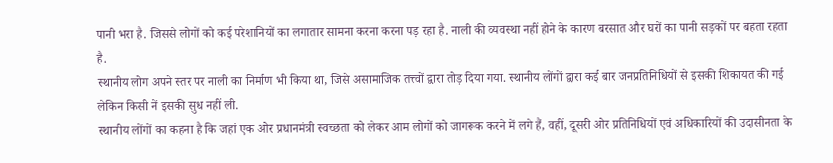पानी भरा है. जिससे लोगों को कई परेशानियों का लगातार सामना करना करना पड़ रहा है. नाली की व्यवस्था नहीं होने के कारण बरसात और घरों का पानी सड़कों पर बहता रहता है.
स्थानीय लोग अपने स्तर पर नाली का निर्माण भी किया था, जिसे असामाजिक तत्त्वों द्वारा तोड़ दिया गया. स्थानीय लोंगों द्वारा कई बार जनप्रतिनिधियों से इसकी शिकायत की गई लेकिन किसी नें इसकी सुध नहीं ली.
स्थानीय लोंगों का कहना है कि जहां एक ओर प्रधानमंत्री स्वच्छता को लेकर आम लोगों को जागरूक करने में लगे हैं, वहीं, दूसरी ओर प्रतिनिधियों एवं अधिकारियों की उदासीनता के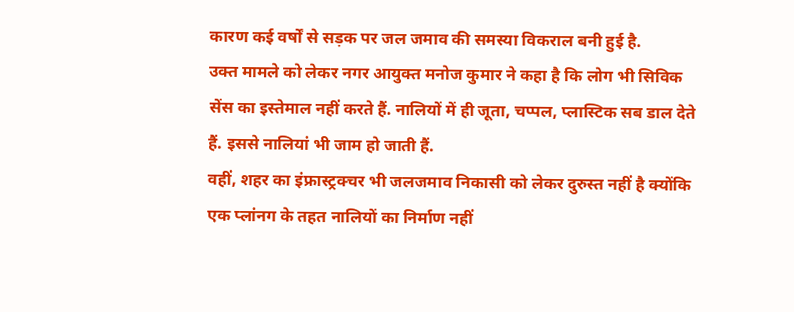कारण कई वर्षों से सड़क पर जल जमाव की समस्या विकराल बनी हुई है.
उक्त मामले को लेकर नगर आयुक्त मनोज कुमार ने कहा है कि लोग भी सिविक सेंस का इस्तेमाल नहीं करते हैं. नालियों में ही जूता, चप्पल, प्लास्टिक सब डाल देते हैं. इससे नालियां भी जाम हो जाती हैं.
वहीं, शहर का इंफ्रास्ट्रक्चर भी जलजमाव निकासी को लेकर दुरुस्त नहीं है क्योंकि एक प्लांनग के तहत नालियों का निर्माण नहीं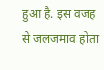हुआ है. इस वजह से जलजमाव होता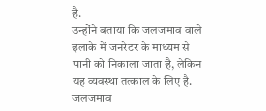है.
उन्होंने बताया कि जलजमाव वाले इलाके में जनरेटर के माध्यम से पानी को निकाला जाता है, लेकिन यह व्यवस्था तत्काल के लिए है. जलजमाव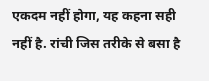एकदम नहीं होगा, यह कहना सही नहीं है. रांची जिस तरीके से बसा है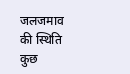जलजमाव की स्थिति कुछ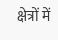क्षेत्रों में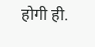होगी ही.